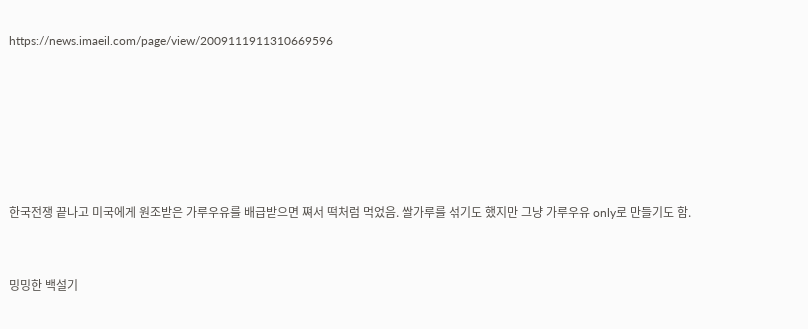https://news.imaeil.com/page/view/2009111911310669596






한국전쟁 끝나고 미국에게 원조받은 가루우유를 배급받으면 쪄서 떡처럼 먹었음. 쌀가루를 섞기도 했지만 그냥 가루우유 only로 만들기도 함.


밍밍한 백설기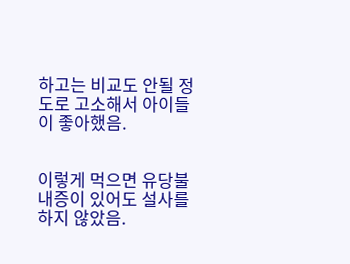하고는 비교도 안될 정도로 고소해서 아이들이 좋아했음.


이렇게 먹으면 유당불내증이 있어도 설사를 하지 않았음.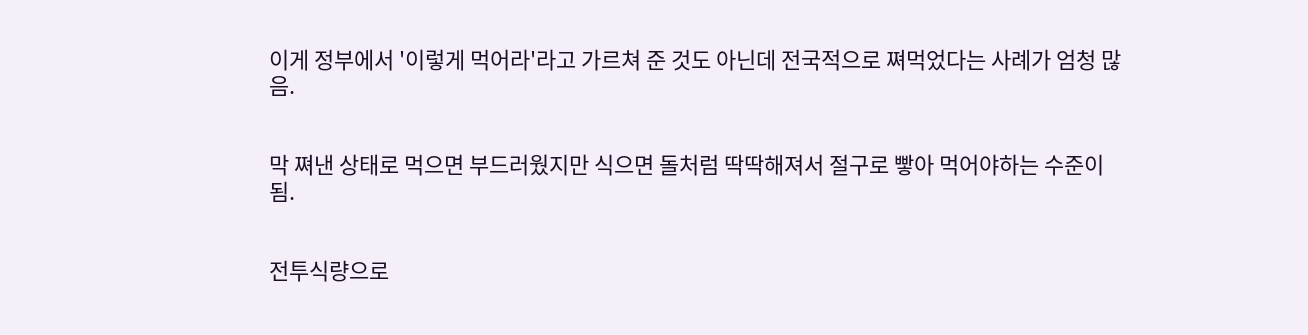이게 정부에서 '이렇게 먹어라'라고 가르쳐 준 것도 아닌데 전국적으로 쪄먹었다는 사례가 엄청 많음.


막 쪄낸 상태로 먹으면 부드러웠지만 식으면 돌처럼 딱딱해져서 절구로 빻아 먹어야하는 수준이 됨.


전투식량으로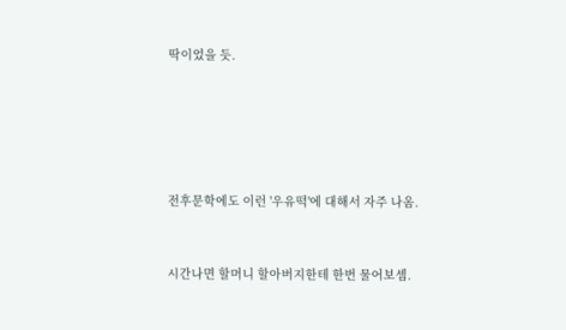딱이었을 듯.





전후문학에도 이런 '우유떡'에 대해서 자주 나옴.


시간나면 할머니 할아버지한테 한번 물어보셈.